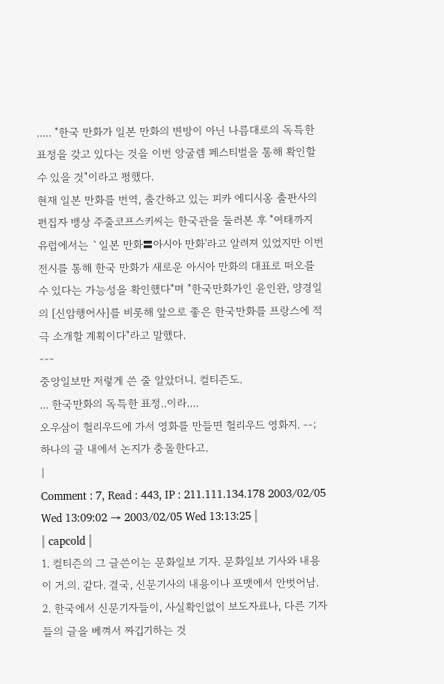..... "한국 만화가 일본 만화의 변방이 아닌 나름대로의 독특한 표정을 갖고 있다는 것을 이번 앙굴렘 페스티벌을 통해 확인할 수 있을 것"이라고 평했다.
현재 일본 만화를 번역, 출간하고 있는 피카 에디시옹 출판사의 편집자 뱅상 주줄코프스키씨는 한국관을 둘러본 후 "여태까지 유럽에서는 `일본 만화〓아시아 만화'라고 알려져 있었지만 이번 전시를 통해 한국 만화가 새로운 아시아 만화의 대표로 떠오를 수 있다는 가능성을 확인했다"며 "한국만화가인 윤인완, 양경일의 [신암행어사]를 비롯해 앞으로 좋은 한국만화를 프랑스에 적극 소개할 계획이다"라고 말했다.
---
중앙일보만 저렇게 쓴 줄 알았더니. 컬티즌도.
... 한국만화의 독특한 표정..이라....
오우삼이 헐리우드에 가서 영화를 만들면 헐리우드 영화지. --;
하나의 글 내에서 논지가 충돌한다고.
|
Comment : 7, Read : 443, IP : 211.111.134.178 2003/02/05 Wed 13:09:02 → 2003/02/05 Wed 13:13:25 |
| capcold |
1. 컬티즌의 그 글쓴이는 문화일보 기자. 문화일보 기사와 내용이 거.의. 같다. 결국, 신문기사의 내용이나 포맷에서 안벗어남. 2. 한국에서 신문기자들이, 사실확인없이 보도자료나, 다른 기자들의 글을 베껴서 짜깁기하는 것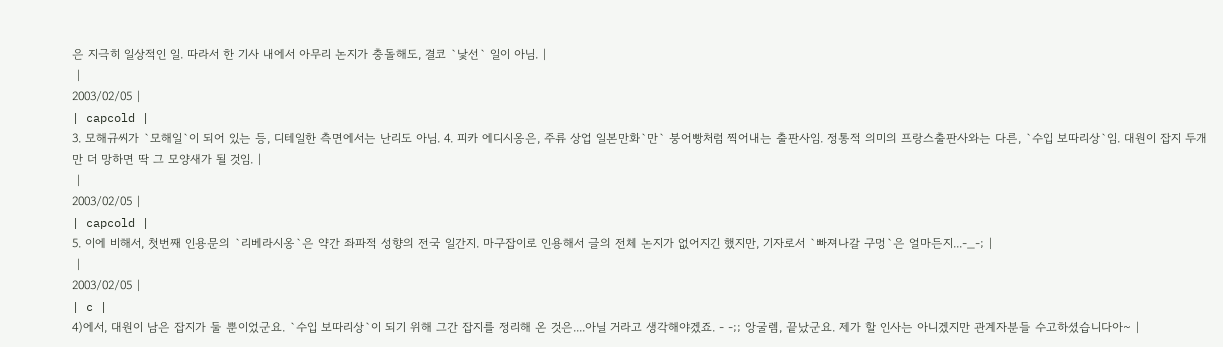은 지극히 일상적인 일. 따라서 한 기사 내에서 아무리 논지가 충돌해도, 결코 `낯선` 일이 아님. |
 |
2003/02/05 |
| capcold |
3. 모해규씨가 `모해일`이 되어 있는 등, 디테일한 측면에서는 난리도 아님. 4. 피카 에디시옹은, 주류 상업 일본만화`만` 붕어빵처럼 찍어내는 출판사임. 정통적 의미의 프랑스출판사와는 다른, `수입 보따리상`임. 대원이 잡지 두개만 더 망하면 딱 그 모양새가 될 것임. |
 |
2003/02/05 |
| capcold |
5. 이에 비해서, 첫번째 인용문의 `리베라시옹`은 약간 좌파적 성향의 전국 일간지. 마구잡이로 인용해서 글의 전체 논지가 없어지긴 했지만, 기자로서 `빠져나갈 구멍`은 얼마든지...-_-; |
 |
2003/02/05 |
| c |
4)에서, 대원이 남은 잡지가 둘 뿐이었군요. `수입 보따리상`이 되기 위해 그간 잡지를 정리해 온 것은....아닐 거라고 생각해야겠죠. - -;; 앙굴렘, 끝났군요. 제가 할 인사는 아니겠지만 관계자분들 수고하셨습니다아~ |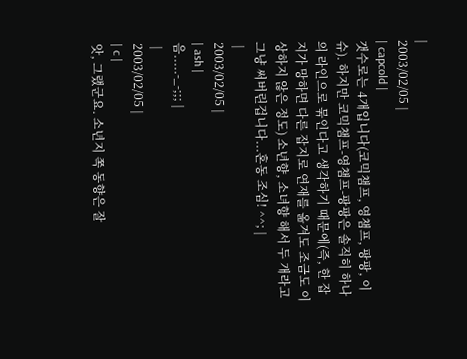|
2003/02/05 |
| capcold |
갯수로는 4개입니다(코믹챔프, 영챔프, 팡팡, 이슈). 하지만 코믹챔프-영챔프-팡팡은 솔직히 하나의 라인으로 묶인다고 생각하기 때문에(즉, 한 잡지가 망하면 다른 잡지로 연재를 옮겨도 조금도 이상하지 않은 정도) 소년향, 소녀향 해서 두 개라고 그냥 써버린겁니다...혼동 조심! ^^; |
 |
2003/02/05 |
| ash |
음.....-_-;;; |
 |
2003/02/05 |
| c |
앗, 그랬군요. 소년지 쪽 동향은 잘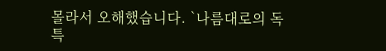몰라서 오해했습니다. `나름대로의 독특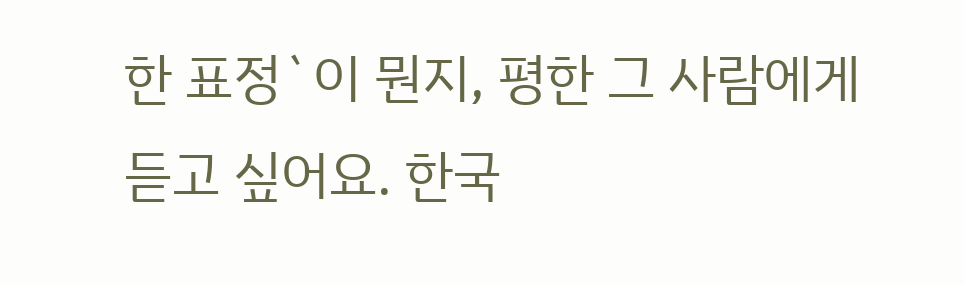한 표정`이 뭔지, 평한 그 사람에게 듣고 싶어요. 한국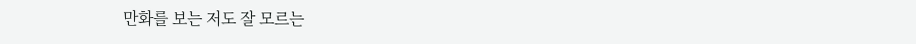만화를 보는 저도 잘 모르는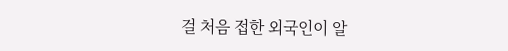걸 처음 접한 외국인이 알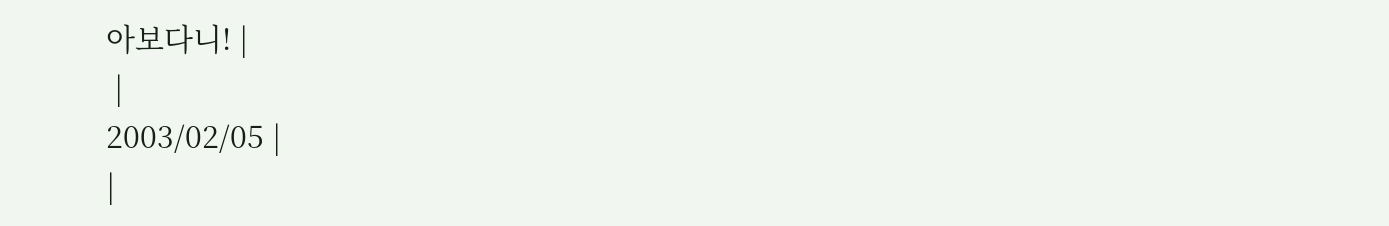아보다니! |
 |
2003/02/05 |
|